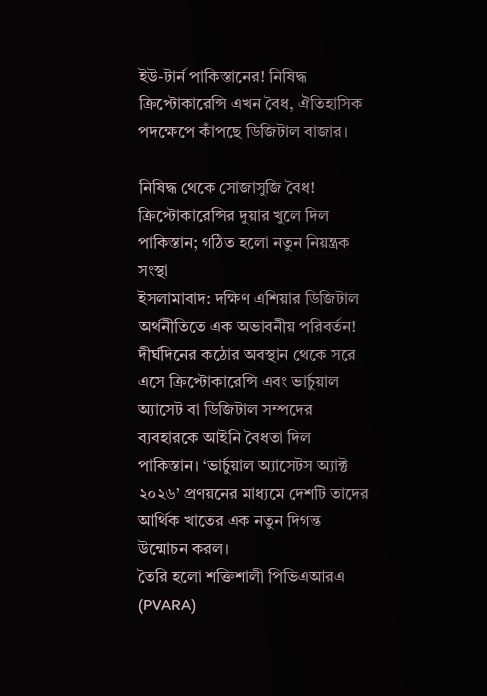ইউ-টার্ন পাকিস্তানের! নিষিদ্ধ ক্রিপ্টোকারেন্সি এখন বৈধ, ঐতিহাসিক পদক্ষেপে কাঁপছে ডিজিটাল বাজার।

নিষিদ্ধ থেকে সোজাসুজি বৈধ! ক্রিপ্টোকারেন্সির দুয়ার খুলে দিল পাকিস্তান; গঠিত হলো নতুন নিয়ন্ত্রক সংস্থা
ইসলামাবাদ: দক্ষিণ এশিয়ার ডিজিটাল অর্থনীতিতে এক অভাবনীয় পরিবর্তন! দীর্ঘদিনের কঠোর অবস্থান থেকে সরে এসে ক্রিপ্টোকারেন্সি এবং ভার্চুয়াল অ্যাসেট বা ডিজিটাল সম্পদের ব্যবহারকে আইনি বৈধতা দিল পাকিস্তান। ‘ভার্চুয়াল অ্যাসেটস অ্যাক্ট ২০২৬’ প্রণয়নের মাধ্যমে দেশটি তাদের আর্থিক খাতের এক নতুন দিগন্ত উন্মোচন করল।
তৈরি হলো শক্তিশালী পিভিএআরএ (PVARA)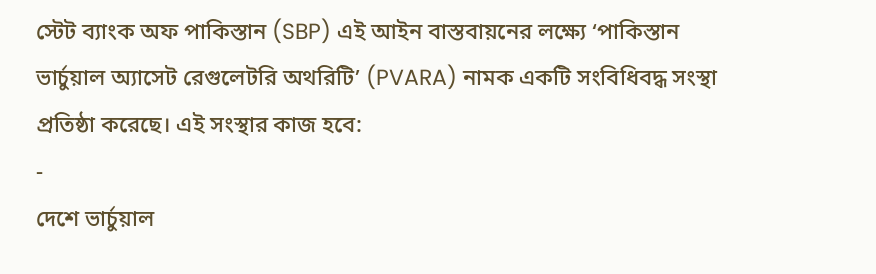স্টেট ব্যাংক অফ পাকিস্তান (SBP) এই আইন বাস্তবায়নের লক্ষ্যে ‘পাকিস্তান ভার্চুয়াল অ্যাসেট রেগুলেটরি অথরিটি’ (PVARA) নামক একটি সংবিধিবদ্ধ সংস্থা প্রতিষ্ঠা করেছে। এই সংস্থার কাজ হবে:
-
দেশে ভার্চুয়াল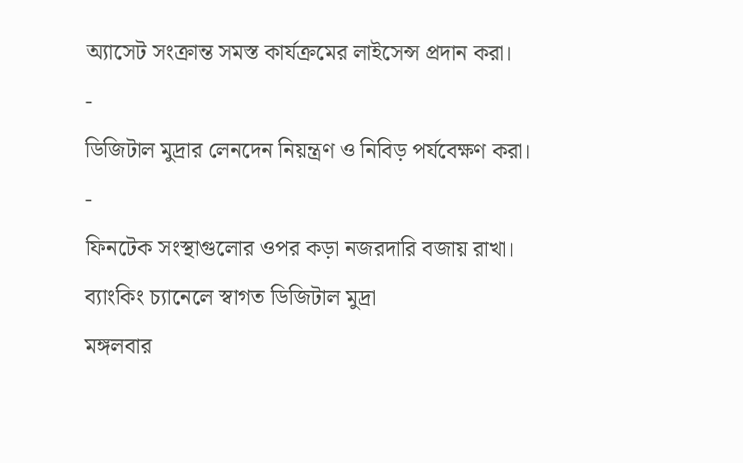অ্যাসেট সংক্রান্ত সমস্ত কার্যক্রমের লাইসেন্স প্রদান করা।
-
ডিজিটাল মুদ্রার লেনদেন নিয়ন্ত্রণ ও নিবিড় পর্যবেক্ষণ করা।
-
ফিনটেক সংস্থাগুলোর ওপর কড়া নজরদারি বজায় রাখা।
ব্যাংকিং চ্যানেলে স্বাগত ডিজিটাল মুদ্রা
মঙ্গলবার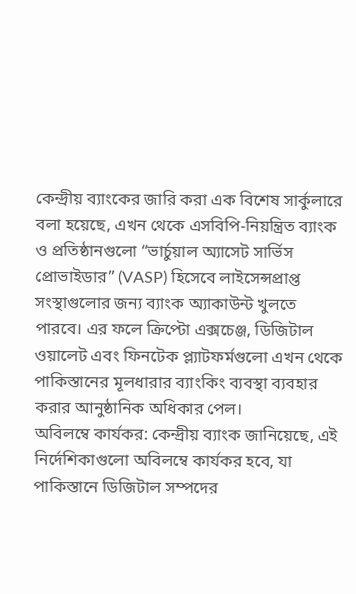কেন্দ্রীয় ব্যাংকের জারি করা এক বিশেষ সার্কুলারে বলা হয়েছে, এখন থেকে এসবিপি-নিয়ন্ত্রিত ব্যাংক ও প্রতিষ্ঠানগুলো “ভার্চুয়াল অ্যাসেট সার্ভিস প্রোভাইডার” (VASP) হিসেবে লাইসেন্সপ্রাপ্ত সংস্থাগুলোর জন্য ব্যাংক অ্যাকাউন্ট খুলতে পারবে। এর ফলে ক্রিপ্টো এক্সচেঞ্জ, ডিজিটাল ওয়ালেট এবং ফিনটেক প্ল্যাটফর্মগুলো এখন থেকে পাকিস্তানের মূলধারার ব্যাংকিং ব্যবস্থা ব্যবহার করার আনুষ্ঠানিক অধিকার পেল।
অবিলম্বে কার্যকর: কেন্দ্রীয় ব্যাংক জানিয়েছে, এই নির্দেশিকাগুলো অবিলম্বে কার্যকর হবে, যা পাকিস্তানে ডিজিটাল সম্পদের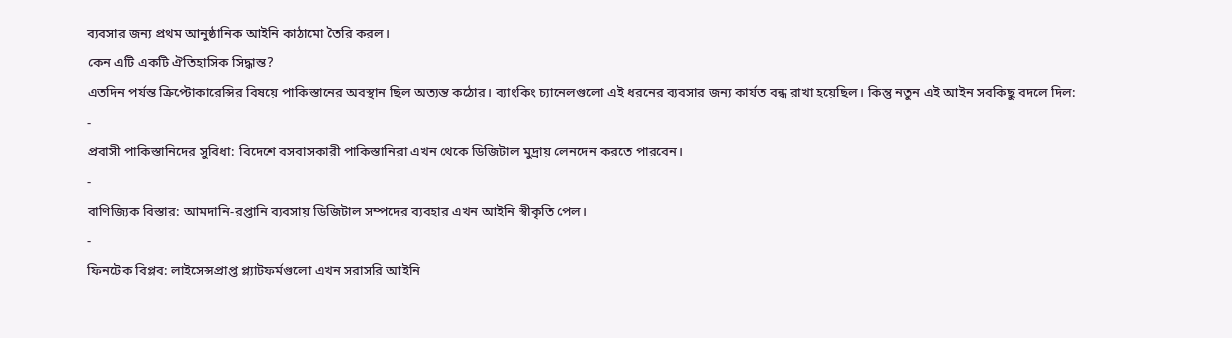ব্যবসার জন্য প্রথম আনুষ্ঠানিক আইনি কাঠামো তৈরি করল।
কেন এটি একটি ঐতিহাসিক সিদ্ধান্ত?
এতদিন পর্যন্ত ক্রিপ্টোকারেন্সির বিষয়ে পাকিস্তানের অবস্থান ছিল অত্যন্ত কঠোর। ব্যাংকিং চ্যানেলগুলো এই ধরনের ব্যবসার জন্য কার্যত বন্ধ রাখা হয়েছিল। কিন্তু নতুন এই আইন সবকিছু বদলে দিল:
-
প্রবাসী পাকিস্তানিদের সুবিধা: বিদেশে বসবাসকারী পাকিস্তানিরা এখন থেকে ডিজিটাল মুদ্রায় লেনদেন করতে পারবেন।
-
বাণিজ্যিক বিস্তার: আমদানি-রপ্তানি ব্যবসায় ডিজিটাল সম্পদের ব্যবহার এখন আইনি স্বীকৃতি পেল।
-
ফিনটেক বিপ্লব: লাইসেন্সপ্রাপ্ত প্ল্যাটফর্মগুলো এখন সরাসরি আইনি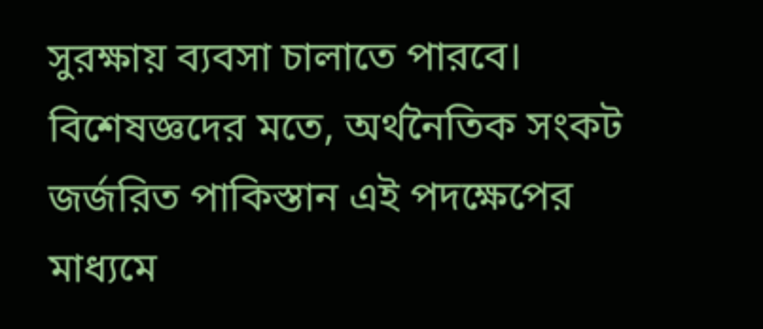সুরক্ষায় ব্যবসা চালাতে পারবে।
বিশেষজ্ঞদের মতে, অর্থনৈতিক সংকট জর্জরিত পাকিস্তান এই পদক্ষেপের মাধ্যমে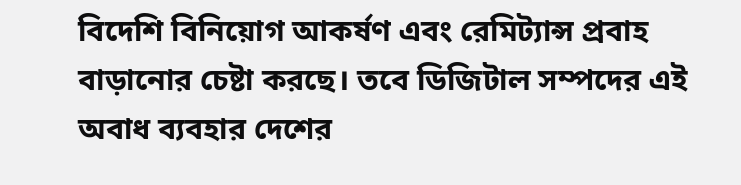বিদেশি বিনিয়োগ আকর্ষণ এবং রেমিট্যান্স প্রবাহ বাড়ানোর চেষ্টা করছে। তবে ডিজিটাল সম্পদের এই অবাধ ব্যবহার দেশের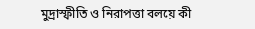মুদ্রাস্ফীতি ও নিরাপত্তা বলয়ে কী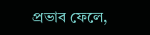প্রভাব ফেলে,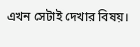এখন সেটাই দেখার বিষয়।